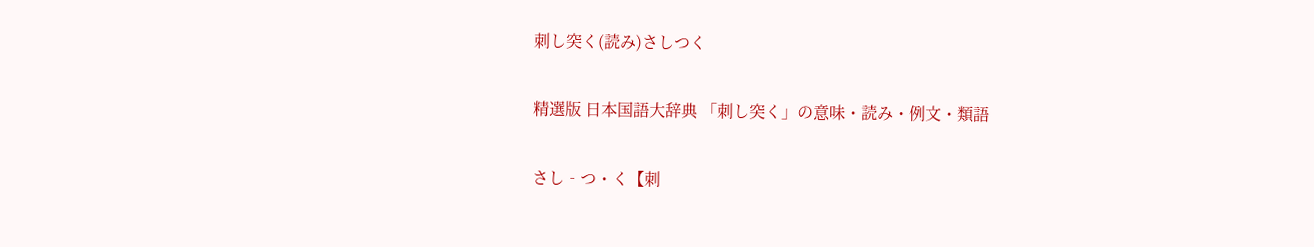刺し突く(読み)さしつく

精選版 日本国語大辞典 「刺し突く」の意味・読み・例文・類語

さし‐つ・く【刺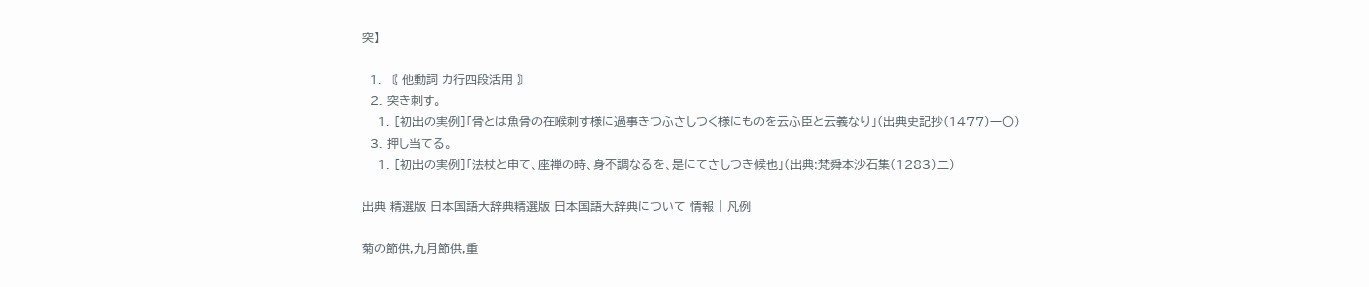突】

  1. 〘 他動詞 カ行四段活用 〙
  2. 突き刺す。
    1. [初出の実例]「骨とは魚骨の在喉刺す様に過事きつふさしつく様にものを云ふ臣と云義なり」(出典史記抄(1477)一〇)
  3. 押し当てる。
    1. [初出の実例]「法杖と申て、座禅の時、身不調なるを、是にてさしつき候也」(出典:梵舜本沙石集(1283)二)

出典 精選版 日本国語大辞典精選版 日本国語大辞典について 情報 | 凡例

菊の節供,九月節供,重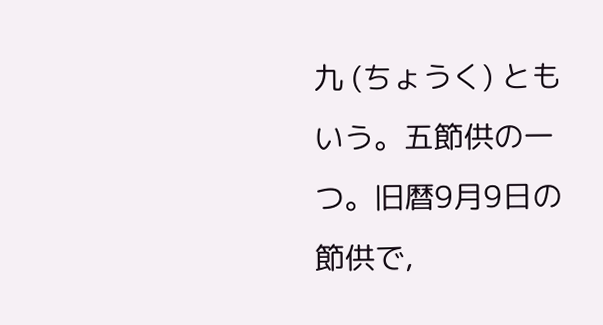九 (ちょうく) ともいう。五節供の一つ。旧暦9月9日の節供で,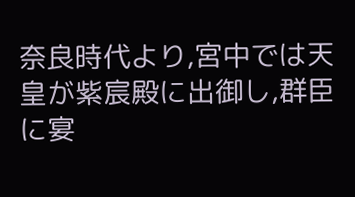奈良時代より,宮中では天皇が紫宸殿に出御し,群臣に宴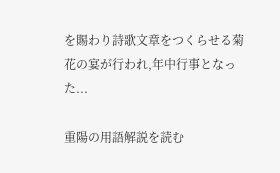を賜わり詩歌文章をつくらせる菊花の宴が行われ,年中行事となった...

重陽の用語解説を読む